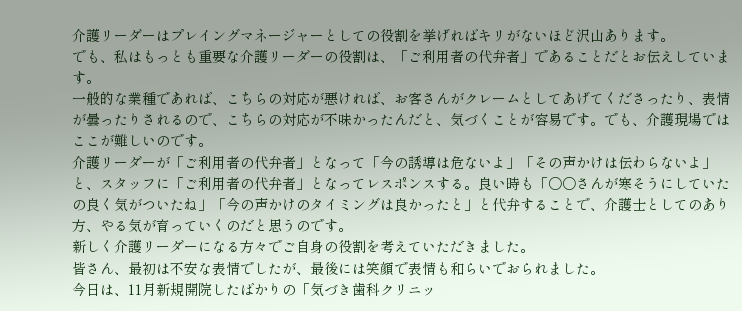介護リーダーはプレイングマネージャーとしての役割を挙げればキリがないほど沢山あります。
でも、私はもっとも重要な介護リーダーの役割は、「ご利用者の代弁者」であることだとお伝えしています。
一般的な業種であれば、こちらの対応が悪ければ、お客さんがクレームとしてあげてくださったり、表情が曇ったりされるので、こちらの対応が不味かったんだと、気づくことが容易です。でも、介護現場では ここが難しいのです。
介護リーダーが「ご利用者の代弁者」となって「今の誘導は危ないよ」「その声かけは伝わらないよ」と、スタッフに「ご利用者の代弁者」となってレスポンスする。良い時も「○○さんが寒そうにしていたの良く気がついたね」「今の声かけのタイミングは良かったと」と代弁することで、介護士としてのあり方、やる気が育っていくのだと思うのです。
新しく介護リーダーになる方々でご自身の役割を考えていただきました。
皆さん、最初は不安な表情でしたが、最後には笑顔で表情も和らいでおられました。
今日は、11月新規開院したばかりの「気づき歯科クリニッ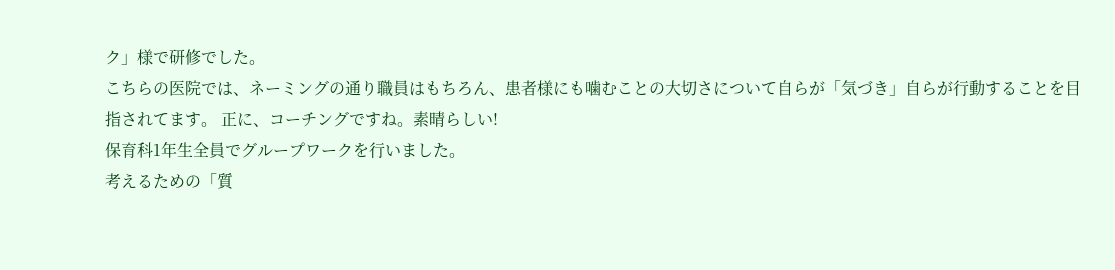ク」様で研修でした。
こちらの医院では、ネーミングの通り職員はもちろん、患者様にも噛むことの大切さについて自らが「気づき」自らが行動することを目指されてます。 正に、コーチングですね。素晴らしい!
保育科1年生全員でグループワークを行いました。
考えるための「質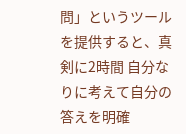問」というツールを提供すると、真剣に2時間 自分なりに考えて自分の答えを明確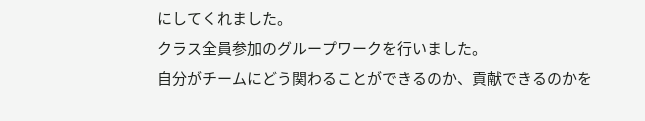にしてくれました。
クラス全員参加のグループワークを行いました。
自分がチームにどう関わることができるのか、貢献できるのかを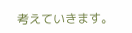考えていきます。